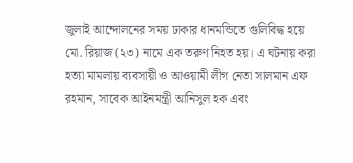জুলাই আন্দোলনের সময় ঢাকার ধানমন্ডিতে গুলিবিদ্ধ হয়ে মো. রিয়াজ (২৩) নামে এক তরুণ নিহত হয়। এ ঘটনায় করা হত্যা মামলায় ব্যবসায়ী ও আওয়ামী লীগ নেতা সালমান এফ রহমান, সাবেক আইনমন্ত্রী আনিসুল হক এবং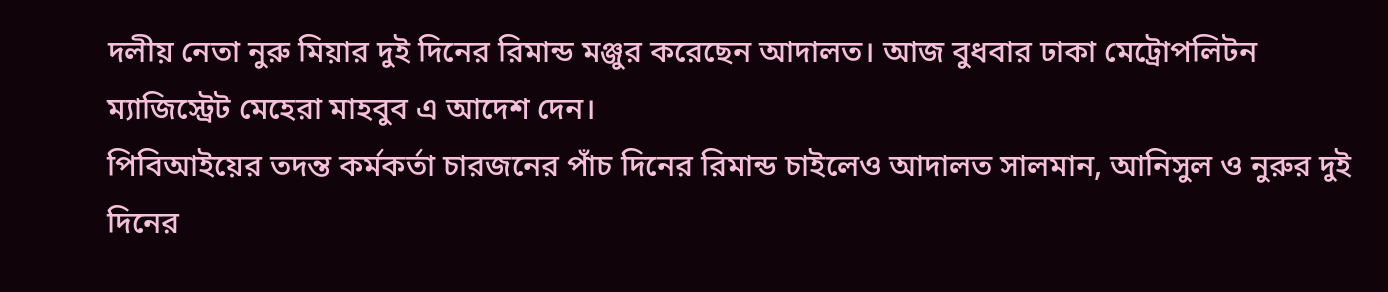দলীয় নেতা নুরু মিয়ার দুই দিনের রিমান্ড মঞ্জুর করেছেন আদালত। আজ বুধবার ঢাকা মেট্রোপলিটন ম্যাজিস্ট্রেট মেহেরা মাহবুব এ আদেশ দেন।
পিবিআইয়ের তদন্ত কর্মকর্তা চারজনের পাঁচ দিনের রিমান্ড চাইলেও আদালত সালমান, আনিসুল ও নুরুর দুই দিনের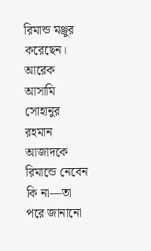রিমান্ড মঞ্জুর করেছেন। আরেক আসামি সোহানুর রহমান আজাদকে রিমান্ডে নেবেন কি না—তা পরে জানানো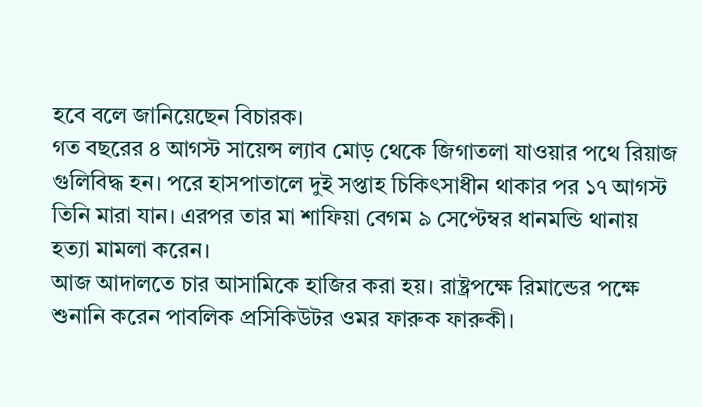হবে বলে জানিয়েছেন বিচারক।
গত বছরের ৪ আগস্ট সায়েন্স ল্যাব মোড় থেকে জিগাতলা যাওয়ার পথে রিয়াজ গুলিবিদ্ধ হন। পরে হাসপাতালে দুই সপ্তাহ চিকিৎসাধীন থাকার পর ১৭ আগস্ট তিনি মারা যান। এরপর তার মা শাফিয়া বেগম ৯ সেপ্টেম্বর ধানমন্ডি থানায় হত্যা মামলা করেন।
আজ আদালতে চার আসামিকে হাজির করা হয়। রাষ্ট্রপক্ষে রিমান্ডের পক্ষে শুনানি করেন পাবলিক প্রসিকিউটর ওমর ফারুক ফারুকী।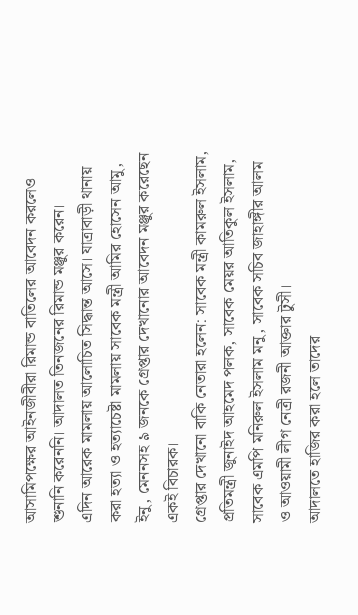আসামিপক্ষের আইনজীবীরা রিমান্ড বাতিলের আবেদন করলেও শুনানি করেননি। আদালত তিনজনের রিমান্ড মঞ্জুর করেন।
এদিন আরেক মামলায় আলোচিত সিদ্ধান্ত আসে। যাত্রাবাড়ী থানায় করা হত্যা ও হত্যাচেষ্টা মামলায় সাবেক মন্ত্রী আমির হোসেন আমু, ইনু, মেননসহ ৯ জনকে গ্রেপ্তার দেখানোর আবেদন মঞ্জুর করেছেন একই বিচারক।
গ্রেপ্তার দেখানো বাকি নেতারা হলেন: সাবেক মন্ত্রী কামরুল ইসলাম, প্রতিমন্ত্রী জুনাইদ আহমেদ পলক, সাবেক মেয়র আতিকুল ইসলাম, সাবেক এমপি মনিরুল ইসলাম মনু, সাবেক সচিব জাহাঙ্গীর আলম ও আওয়ামী লীগ নেত্রী রজনী আক্তার টুসী।
আদালতে হাজির করা হলে তাদের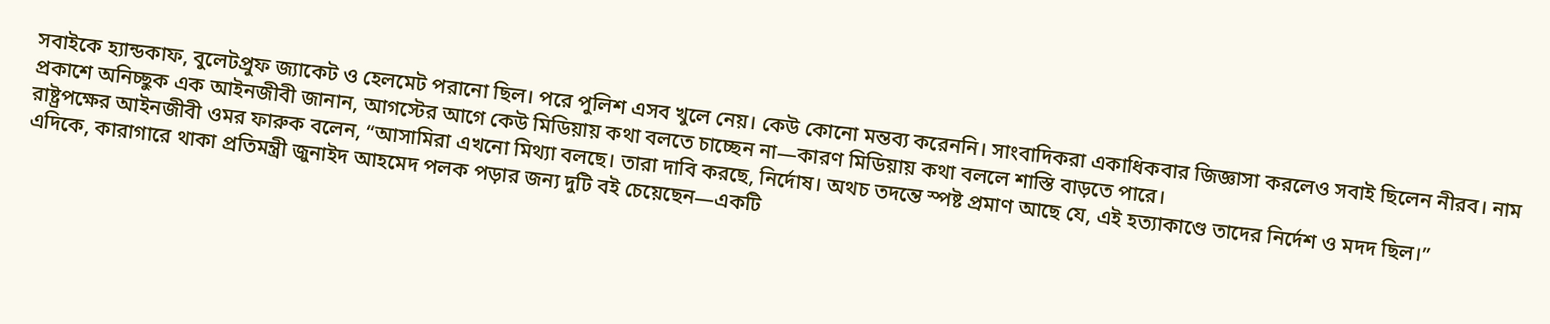সবাইকে হ্যান্ডকাফ, বুলেটপ্রুফ জ্যাকেট ও হেলমেট পরানো ছিল। পরে পুলিশ এসব খুলে নেয়। কেউ কোনো মন্তব্য করেননি। সাংবাদিকরা একাধিকবার জিজ্ঞাসা করলেও সবাই ছিলেন নীরব। নাম প্রকাশে অনিচ্ছুক এক আইনজীবী জানান, আগস্টের আগে কেউ মিডিয়ায় কথা বলতে চাচ্ছেন না—কারণ মিডিয়ায় কথা বললে শাস্তি বাড়তে পারে।
রাষ্ট্রপক্ষের আইনজীবী ওমর ফারুক বলেন, “আসামিরা এখনো মিথ্যা বলছে। তারা দাবি করছে, নির্দোষ। অথচ তদন্তে স্পষ্ট প্রমাণ আছে যে, এই হত্যাকাণ্ডে তাদের নির্দেশ ও মদদ ছিল।”
এদিকে, কারাগারে থাকা প্রতিমন্ত্রী জুনাইদ আহমেদ পলক পড়ার জন্য দুটি বই চেয়েছেন—একটি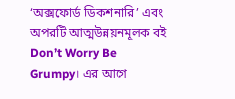‘অক্সফোর্ড ডিকশনারি’ এবং অপরটি আত্মউন্নয়নমূলক বই Don’t Worry Be Grumpy। এর আগে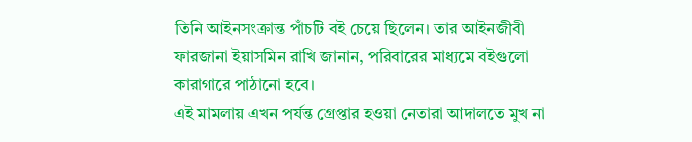তিনি আইনসংক্রান্ত পাঁচটি বই চেয়ে ছিলেন। তার আইনজীবী ফারজানা ইয়াসমিন রাখি জানান, পরিবারের মাধ্যমে বইগুলো কারাগারে পাঠানো হবে।
এই মামলায় এখন পর্যন্ত গ্রেপ্তার হওয়া নেতারা আদালতে মুখ না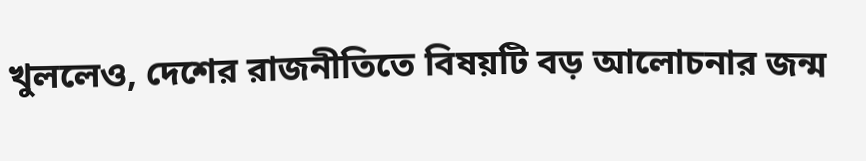খুললেও, দেশের রাজনীতিতে বিষয়টি বড় আলোচনার জন্ম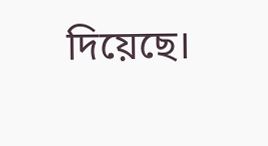দিয়েছে।